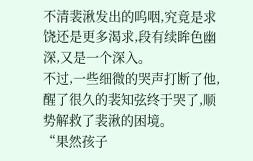不清裴湫发出的呜咽,究竟是求饶还是更多渴求,段有续眸色幽深,又是一个深入。
不过,一些细微的哭声打断了他,醒了很久的裴知弦终于哭了,顺势解救了裴湫的困境。
“果然孩子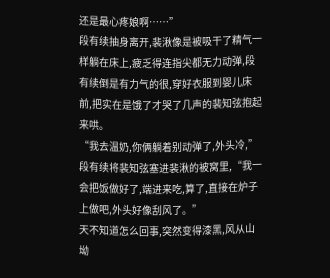还是最心疼娘啊……”
段有续抽身离开,裴湫像是被吸干了精气一样躺在床上,疲乏得连指尖都无力动弹,段有续倒是有力气的很,穿好衣服到婴儿床前,把实在是饿了才哭了几声的裴知弦抱起来哄。
“我去温奶,你俩躺着别动弹了,外头冷,”段有续将裴知弦塞进裴湫的被窝里,“我一会把饭做好了,端进来吃,算了,直接在炉子上做吧,外头好像刮风了。”
天不知道怎么回事,突然变得漆黑,风从山坳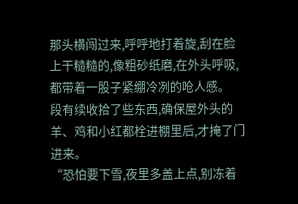那头横闯过来,呼呼地打着旋,刮在脸上干糙糙的,像粗砂纸磨,在外头呼吸,都带着一股子紧绷冷冽的呛人感。
段有续收拾了些东西,确保屋外头的羊、鸡和小红都栓进棚里后,才掩了门进来。
“恐怕要下雪,夜里多盖上点,别冻着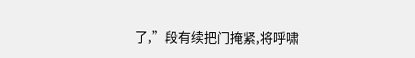了,”段有续把门掩紧,将呼啸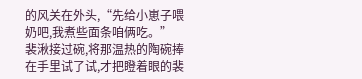的风关在外头,“先给小崽子喂奶吧,我煮些面条咱俩吃。”
裴湫接过碗,将那温热的陶碗捧在手里试了试,才把瞪着眼的裴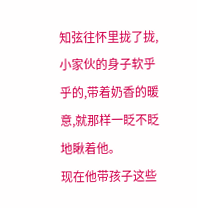知弦往怀里拢了拢,小家伙的身子软乎乎的,带着奶香的暖意,就那样一眨不眨地瞅着他。
现在他带孩子这些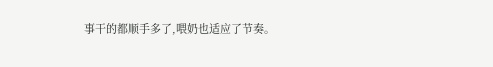事干的都顺手多了,喂奶也适应了节奏。